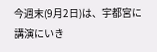今週末(9月2日)は、宇都宮に講演にいき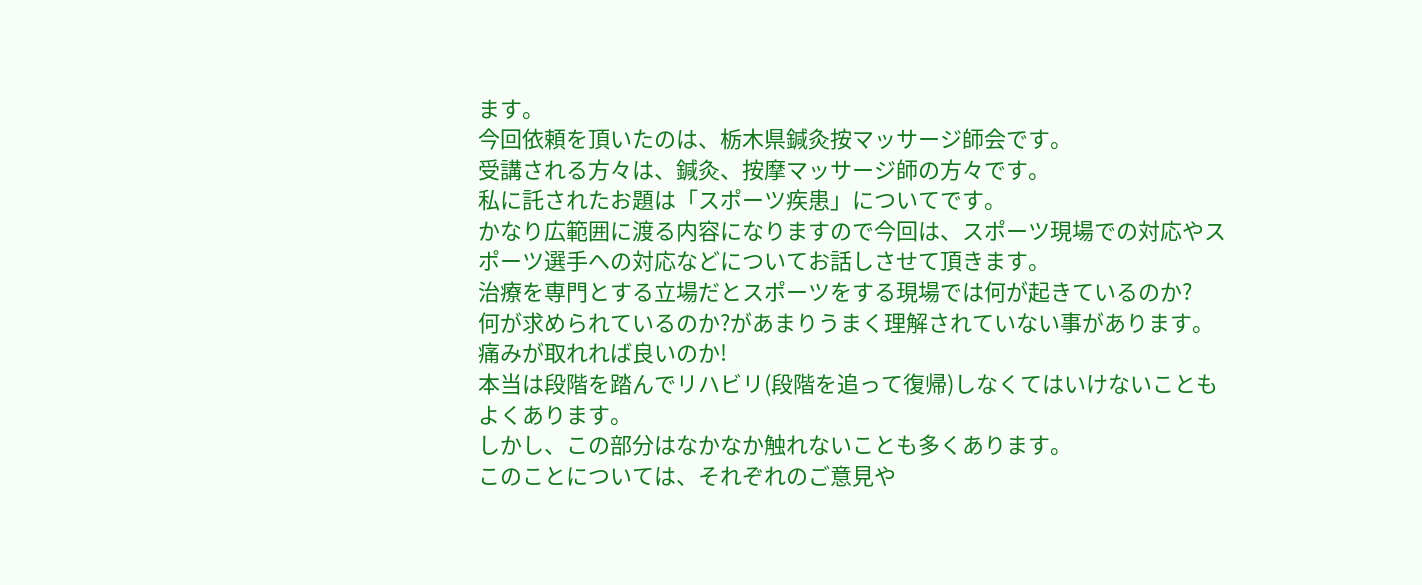ます。
今回依頼を頂いたのは、栃木県鍼灸按マッサージ師会です。
受講される方々は、鍼灸、按摩マッサージ師の方々です。
私に託されたお題は「スポーツ疾患」についてです。
かなり広範囲に渡る内容になりますので今回は、スポーツ現場での対応やスポーツ選手への対応などについてお話しさせて頂きます。
治療を専門とする立場だとスポーツをする現場では何が起きているのか?
何が求められているのか?があまりうまく理解されていない事があります。
痛みが取れれば良いのか!
本当は段階を踏んでリハビリ(段階を追って復帰)しなくてはいけないこともよくあります。
しかし、この部分はなかなか触れないことも多くあります。
このことについては、それぞれのご意見や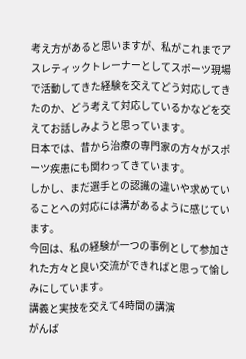考え方があると思いますが、私がこれまでアスレティックトレーナーとしてスポーツ現場で活動してきた経験を交えてどう対応してきたのか、どう考えて対応しているかなどを交えてお話しみようと思っています。
日本では、昔から治療の専門家の方々がスポーツ疾患にも関わってきています。
しかし、まだ選手との認識の違いや求めていることへの対応には溝があるように感じています。
今回は、私の経験が一つの事例として参加された方々と良い交流ができればと思って愉しみにしています。
講義と実技を交えて4時間の講演
がんば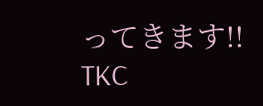ってきます!!
TKC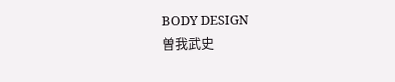BODY DESIGN
曽我武史